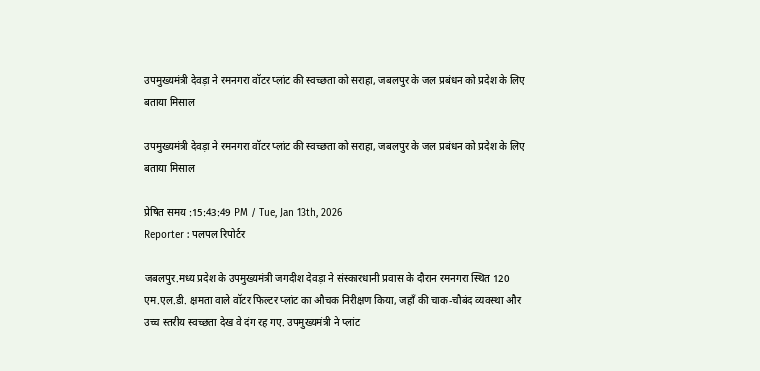उपमुख्यमंत्री देवड़ा ने रमनगरा वॉटर प्लांट की स्वच्छता को सराहा, जबलपुर के जल प्रबंधन को प्रदेश के लिए बताया मिसाल

उपमुख्यमंत्री देवड़ा ने रमनगरा वॉटर प्लांट की स्वच्छता को सराहा, जबलपुर के जल प्रबंधन को प्रदेश के लिए बताया मिसाल

प्रेषित समय :15:43:49 PM / Tue, Jan 13th, 2026
Reporter : पलपल रिपोर्टर

जबलपुर.मध्य प्रदेश के उपमुख्यमंत्री जगदीश देवड़ा ने संस्कारधानी प्रवास के दौरान रमनगरा स्थित 120 एम.एल.डी. क्षमता वाले वॉटर फिल्टर प्लांट का औचक निरीक्षण किया, जहाँ की चाक-चौबंद व्यवस्था और उच्च स्तरीय स्वच्छता देख वे दंग रह गए. उपमुख्यमंत्री ने प्लांट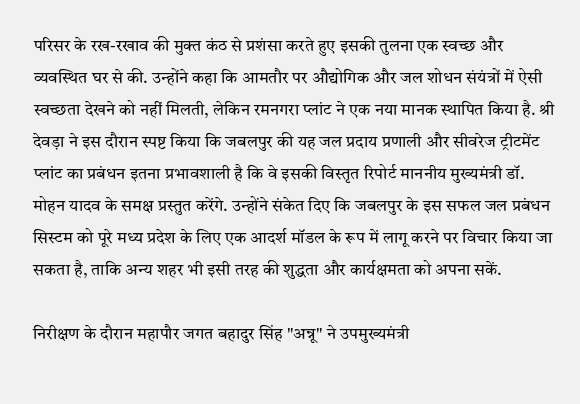परिसर के रख-रखाव की मुक्त कंठ से प्रशंसा करते हुए इसकी तुलना एक स्वच्छ और व्यवस्थित घर से की. उन्होंने कहा कि आमतौर पर औद्योगिक और जल शोधन संयंत्रों में ऐसी स्वच्छता देखने को नहीं मिलती, लेकिन रमनगरा प्लांट ने एक नया मानक स्थापित किया है. श्री देवड़ा ने इस दौरान स्पष्ट किया कि जबलपुर की यह जल प्रदाय प्रणाली और सीवरेज ट्रीटमेंट प्लांट का प्रबंधन इतना प्रभावशाली है कि वे इसकी विस्तृत रिपोर्ट माननीय मुख्यमंत्री डॉ. मोहन यादव के समक्ष प्रस्तुत करेंगे. उन्होंने संकेत दिए कि जबलपुर के इस सफल जल प्रबंधन सिस्टम को पूरे मध्य प्रदेश के लिए एक आदर्श मॉडल के रूप में लागू करने पर विचार किया जा सकता है, ताकि अन्य शहर भी इसी तरह की शुद्धता और कार्यक्षमता को अपना सकें.

निरीक्षण के दौरान महापौर जगत बहादुर सिंह "अन्नू" ने उपमुख्यमंत्री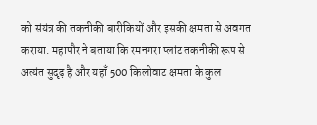को संयंत्र की तकनीकी बारीकियों और इसकी क्षमता से अवगत कराया. महापौर ने बताया कि रमनगरा प्लांट तकनीकी रूप से अत्यंत सुदृढ़ है और यहाँ 500 किलोवाट क्षमता के कुल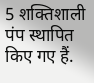5 शक्तिशाली पंप स्थापित किए गए हैं.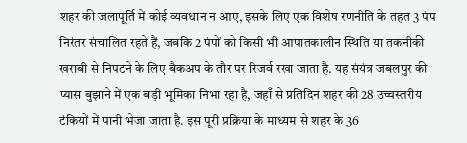शहर की जलापूर्ति में कोई व्यवधान न आए, इसके लिए एक विशेष रणनीति के तहत 3 पंप निरंतर संचालित रहते हैं, जबकि 2 पंपों को किसी भी आपातकालीन स्थिति या तकनीकी खराबी से निपटने के लिए बैकअप के तौर पर रिजर्व रखा जाता है. यह संयंत्र जबलपुर की प्यास बुझाने में एक बड़ी भूमिका निभा रहा है, जहाँ से प्रतिदिन शहर की 28 उच्चस्तरीय टंकियों में पानी भेजा जाता है. इस पूरी प्रक्रिया के माध्यम से शहर के 36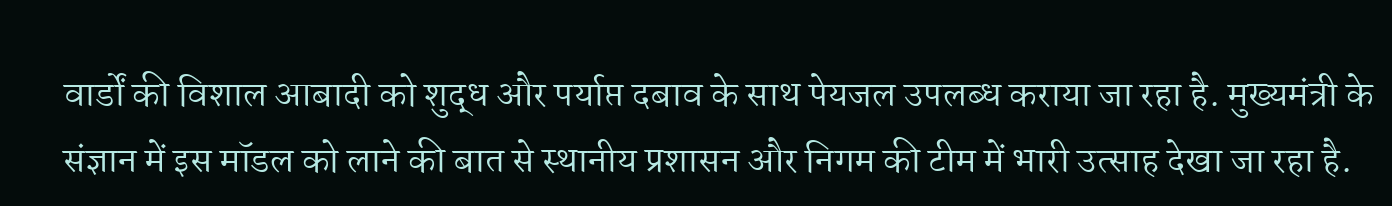वार्डों की विशाल आबादी को शुद्ध और पर्याप्त दबाव के साथ पेयजल उपलब्ध कराया जा रहा है. मुख्यमंत्री के संज्ञान में इस मॉडल को लाने की बात से स्थानीय प्रशासन और निगम की टीम में भारी उत्साह देखा जा रहा है.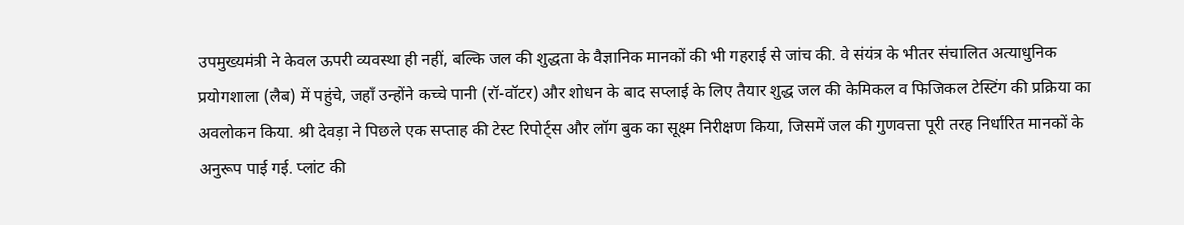उपमुख्यमंत्री ने केवल ऊपरी व्यवस्था ही नहीं, बल्कि जल की शुद्धता के वैज्ञानिक मानकों की भी गहराई से जांच की. वे संयंत्र के भीतर संचालित अत्याधुनिक प्रयोगशाला (लैब) में पहुंचे, जहाँ उन्होंने कच्चे पानी (रॉ-वॉटर) और शोधन के बाद सप्लाई के लिए तैयार शुद्ध जल की केमिकल व फिजिकल टेस्टिंग की प्रक्रिया का अवलोकन किया. श्री देवड़ा ने पिछले एक सप्ताह की टेस्ट रिपोर्ट्स और लॉग बुक का सूक्ष्म निरीक्षण किया, जिसमें जल की गुणवत्ता पूरी तरह निर्धारित मानकों के अनुरूप पाई गई. प्लांट की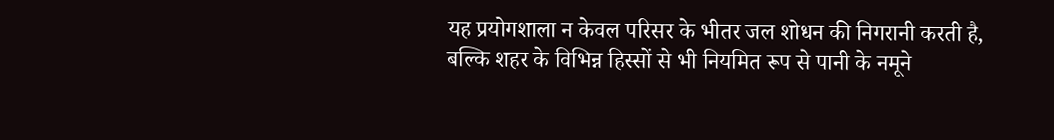यह प्रयोगशाला न केवल परिसर के भीतर जल शोधन की निगरानी करती है, बल्कि शहर के विभिन्न हिस्सों से भी नियमित रूप से पानी के नमूने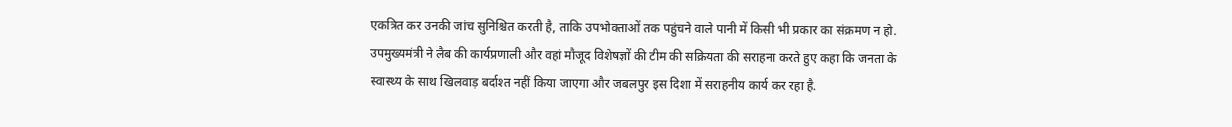एकत्रित कर उनकी जांच सुनिश्चित करती है, ताकि उपभोक्ताओं तक पहुंचने वाले पानी में किसी भी प्रकार का संक्रमण न हो. उपमुख्यमंत्री ने लैब की कार्यप्रणाली और वहां मौजूद विशेषज्ञों की टीम की सक्रियता की सराहना करते हुए कहा कि जनता के स्वास्थ्य के साथ खिलवाड़ बर्दाश्त नहीं किया जाएगा और जबलपुर इस दिशा में सराहनीय कार्य कर रहा है.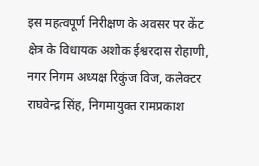इस महत्वपूर्ण निरीक्षण के अवसर पर केंट क्षेत्र के विधायक अशोक ईश्वरदास रोहाणी, नगर निगम अध्यक्ष रिकुंज विज, कलेक्टर राघवेन्द्र सिंह, निगमायुक्त रामप्रकाश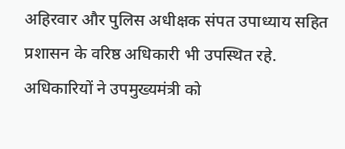अहिरवार और पुलिस अधीक्षक संपत उपाध्याय सहित प्रशासन के वरिष्ठ अधिकारी भी उपस्थित रहे. अधिकारियों ने उपमुख्यमंत्री को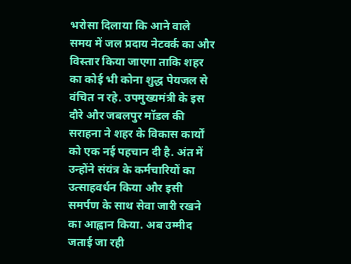भरोसा दिलाया कि आने वाले समय में जल प्रदाय नेटवर्क का और विस्तार किया जाएगा ताकि शहर का कोई भी कोना शुद्ध पेयजल से वंचित न रहे. उपमुख्यमंत्री के इस दौरे और जबलपुर मॉडल की सराहना ने शहर के विकास कार्यों को एक नई पहचान दी है. अंत में उन्होंने संयंत्र के कर्मचारियों का उत्साहवर्धन किया और इसी समर्पण के साथ सेवा जारी रखने का आह्वान किया. अब उम्मीद जताई जा रही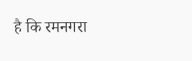है कि रमनगरा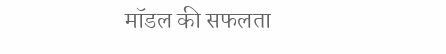मॉडल की सफलता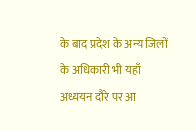के बाद प्रदेश के अन्य जिलों के अधिकारी भी यहाँ अध्ययन दौरे पर आ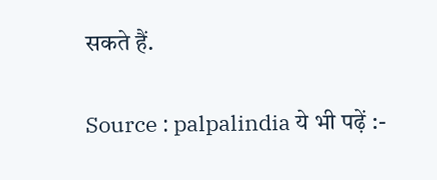सकते हैं.

Source : palpalindia ये भी पढ़ें :-